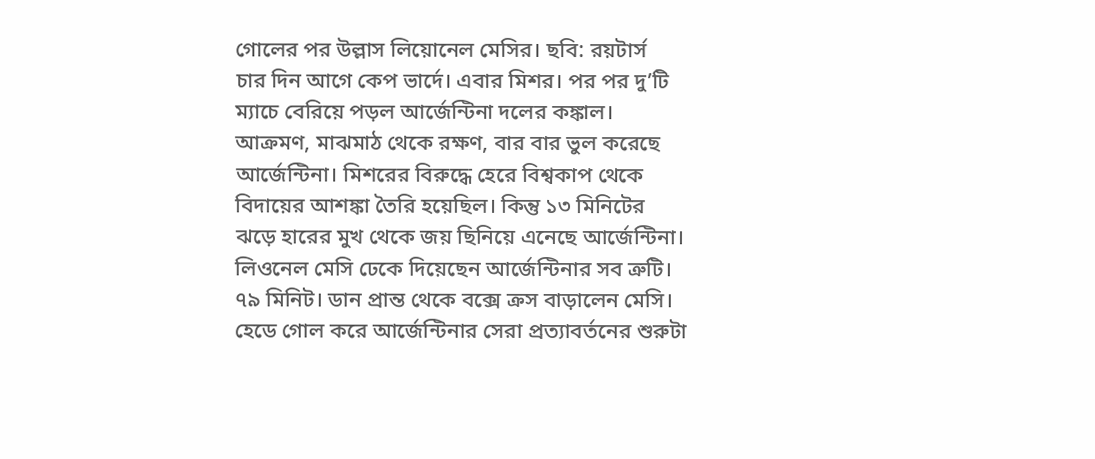গোলের পর উল্লাস লিয়োনেল মেসির। ছবি: রয়টার্স
চার দিন আগে কেপ ভার্দে। এবার মিশর। পর পর দু’টি ম্যাচে বেরিয়ে পড়ল আর্জেন্টিনা দলের কঙ্কাল। আক্রমণ, মাঝমাঠ থেকে রক্ষণ, বার বার ভুল করেছে আর্জেন্টিনা। মিশরের বিরুদ্ধে হেরে বিশ্বকাপ থেকে বিদায়ের আশঙ্কা তৈরি হয়েছিল। কিন্তু ১৩ মিনিটের ঝড়ে হারের মুখ থেকে জয় ছিনিয়ে এনেছে আর্জেন্টিনা। লিওনেল মেসি ঢেকে দিয়েছেন আর্জেন্টিনার সব ত্রুটি।
৭৯ মিনিট। ডান প্রান্ত থেকে বক্সে ক্রস বাড়ালেন মেসি। হেডে গোল করে আর্জেন্টিনার সেরা প্রত্যাবর্তনের শুরুটা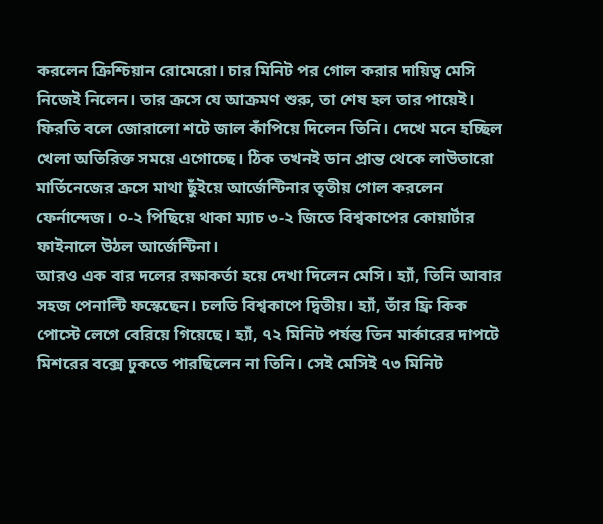করলেন ক্রিশ্চিয়ান রোমেরো। চার মিনিট পর গোল করার দায়িত্ব মেসি নিজেই নিলেন। তার ক্রসে যে আক্রমণ শুরু, তা শেষ হল তার পায়েই। ফিরতি বলে জোরালো শটে জাল কাঁপিয়ে দিলেন তিনি। দেখে মনে হচ্ছিল খেলা অতিরিক্ত সময়ে এগোচ্ছে। ঠিক তখনই ডান প্রান্ত থেকে লাউতারো মার্তিনেজের ক্রসে মাথা ছুঁইয়ে আর্জেন্টিনার তৃতীয় গোল করলেন ফের্নান্দেজ। ০-২ পিছিয়ে থাকা ম্যাচ ৩-২ জিতে বিশ্বকাপের কোয়ার্টার ফাইনালে উঠল আর্জেন্টিনা।
আরও এক বার দলের রক্ষাকর্তা হয়ে দেখা দিলেন মেসি। হ্যাঁ, তিনি আবার সহজ পেনাল্টি ফস্কেছেন। চলতি বিশ্বকাপে দ্বিতীয়। হ্যাঁ, তাঁর ফ্রি কিক পোস্টে লেগে বেরিয়ে গিয়েছে। হ্যাঁ, ৭২ মিনিট পর্যন্ত তিন মার্কারের দাপটে মিশরের বক্সে ঢুকতে পারছিলেন না তিনি। সেই মেসিই ৭৩ মিনিট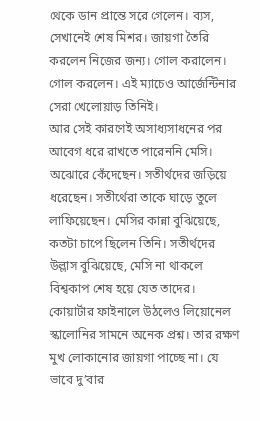থেকে ডান প্রান্তে সরে গেলেন। ব্যস, সেখানেই শেষ মিশর। জায়গা তৈরি করলেন নিজের জন্য। গোল করালেন। গোল করলেন। এই ম্যাচেও আর্জেন্টিনার সেরা খেলোয়াড় তিনিই।
আর সেই কারণেই অসাধ্যসাধনের পর আবেগ ধরে রাখতে পারেননি মেসি। অঝোরে কেঁদেছেন। সতীর্থদের জড়িয়ে ধরেছেন। সতীর্থেরা তাকে ঘাড়ে তুলে লাফিয়েছেন। মেসির কান্না বুঝিয়েছে, কতটা চাপে ছিলেন তিনি। সতীর্থদের উল্লাস বুঝিয়েছে, মেসি না থাকলে বিশ্বকাপ শেষ হয়ে যেত তাদের।
কোয়ার্টার ফাইনালে উঠলেও লিয়োনেল স্কালোনির সামনে অনেক প্রশ্ন। তার রক্ষণ মুখ লোকানোর জায়গা পাচ্ছে না। যে ভাবে দু’বার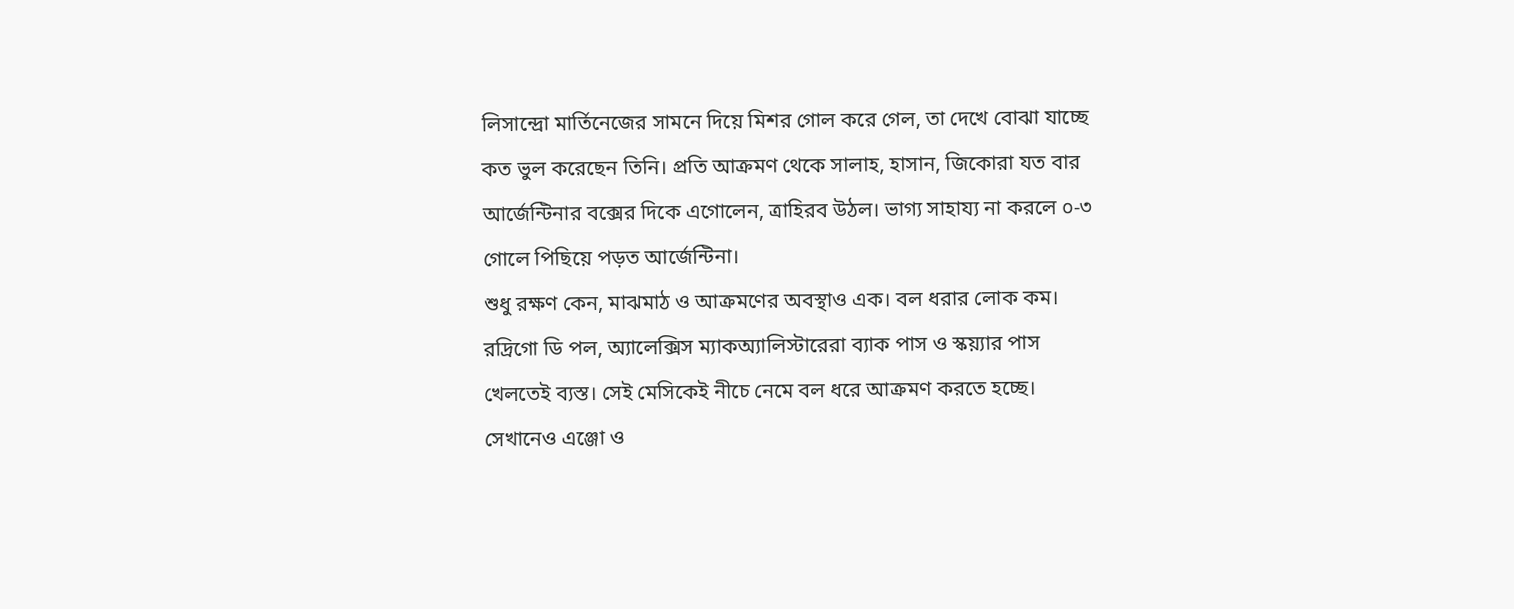লিসান্দ্রো মার্তিনেজের সামনে দিয়ে মিশর গোল করে গেল, তা দেখে বোঝা যাচ্ছে কত ভুল করেছেন তিনি। প্রতি আক্রমণ থেকে সালাহ, হাসান, জিকোরা যত বার আর্জেন্টিনার বক্সের দিকে এগোলেন, ত্রাহিরব উঠল। ভাগ্য সাহায্য না করলে ০-৩ গোলে পিছিয়ে পড়ত আর্জেন্টিনা।
শুধু রক্ষণ কেন, মাঝমাঠ ও আক্রমণের অবস্থাও এক। বল ধরার লোক কম। রদ্রিগো ডি পল, অ্যালেক্সিস ম্যাকঅ্যালিস্টারেরা ব্যাক পাস ও স্কয়্যার পাস খেলতেই ব্যস্ত। সেই মেসিকেই নীচে নেমে বল ধরে আক্রমণ করতে হচ্ছে। সেখানেও এঞ্জো ও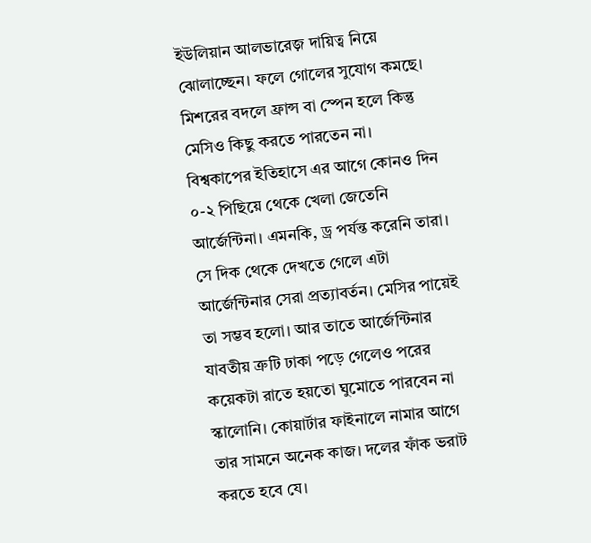ইউলিয়ান আলভারেজ় দায়িত্ব নিয়ে ঝোলাচ্ছেন। ফলে গোলের সুযোগ কমছে। মিশরের বদলে ফ্রান্স বা স্পেন হলে কিন্তু মেসিও কিছু করতে পারতেন না।
বিশ্বকাপের ইতিহাসে এর আগে কোনও দিন ০-২ পিছিয়ে থেকে খেলা জেতেনি আর্জেন্টিনা। এমনকি, ড্র পর্যন্ত করেনি তারা। সে দিক থেকে দেখতে গেলে এটা আর্জেন্টিনার সেরা প্রত্যাবর্তন। মেসির পায়েই তা সম্ভব হলো। আর তাতে আর্জেন্টিনার যাবতীয় ত্রুটি ঢাকা পড়ে গেলেও পরের কয়েকটা রাতে হয়তো ঘুমোতে পারবেন না স্কালোনি। কোয়ার্টার ফাইনালে নামার আগে তার সামনে অনেক কাজ। দলের ফাঁক ভরাট করতে হবে যে।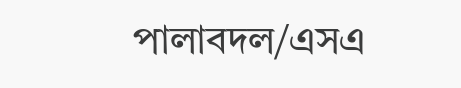পালাবদল/এসএ